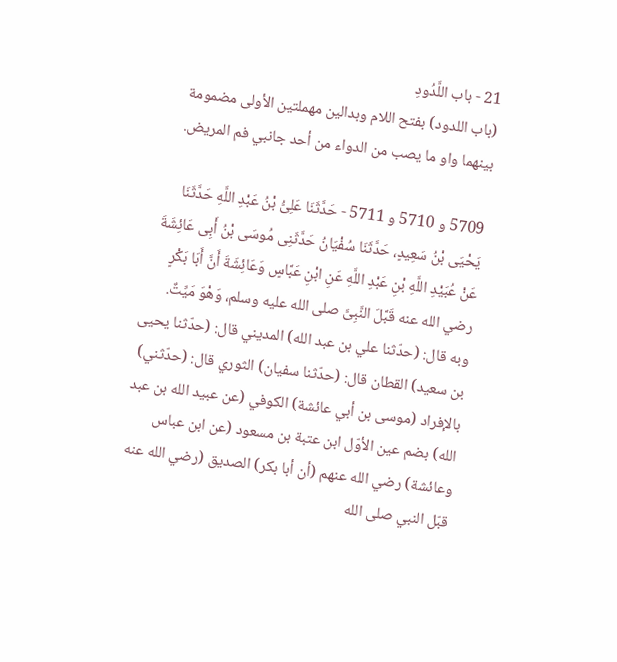21 - باب اللَّدُودِ
(باب اللدود) بفتح اللام وبدالين مهملتين الأولى مضمومة بينهما واو ما يصب من الدواء من أحد جانبي فم المريض.

5709 و 5710 و 5711 - حَدَّثَنَا عَلِىُّ بْنُ عَبْدِ اللَّهِ حَدَّثَنَا يَحْيَى بْنُ سَعِيدٍ، حَدَّثَنَا سُفْيَانُ حَدَّثَنِى مُوسَى بْنُ أَبِى عَائِشَةَ عَنْ عُبَيْدِ اللَّهِ بْنِ عَبْدِ اللَّهِ عَنِ ابْنِ عَبَّاسٍ وَعَائِشَةَ أَنَّ أَبَا بَكْرٍ رضي الله عنه قَبَّلَ النَّبِىَّ صلى الله عليه وسلم، وَهْوَ مَيِّتٌ.
وبه قال: (حدّثنا علي بن عبد الله) المديني قال: (حدّثنا يحيى بن سعيد) القطان قال: (حدّثنا سفيان) الثوري قال: (حدّثني) بالإفراد (موسى بن أبي عائشة) الكوفي (عن عبيد الله بن عبد الله) بضم عين الأوّل ابن عتبة بن مسعود (عن ابن عباس وعائشة) رضي الله عنهم (أن أبا بكر) الصديق (رضي الله عنه قبّل النبي صلى الله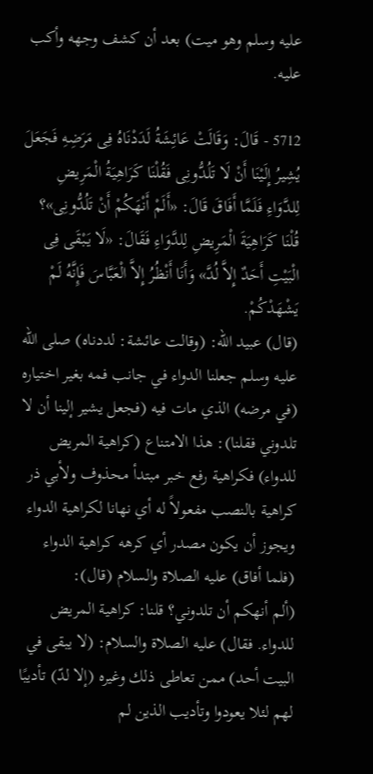عليه وسلم وهو ميت) بعد أن كشف وجهه وأكب عليه.

5712 - قَالَ: وَقَالَتْ عَائِشَةُ لَدَدْنَاهُ فِى مَرَضِهِ فَجَعَلَ يُشِيرُ إِلَيْنَا أَنْ لَا تَلُدُّونِى فَقُلْنَا كَرَاهِيَةُ الْمَرِيضِ لِلدَّوَاءِ فَلَمَّا أَفَاقَ قَالَ: «أَلَمْ أَنْهَكُمْ أَنْ تَلُدُّونِى»؟ قُلْنَا كَرَاهِيَةَ الْمَرِيضِ لِلدَّوَاءِ فَقَالَ: «لَا يَبْقَى فِى الْبَيْتِ أَحَدٌ إِلاَّ لُدَّ» وَأَنَا أَنْظُرُ إِلاَّ الْعَبَّاسَ فَإِنَّهُ لَمْ يَشْهَدْكُمْ.
(قال) عبيد الله: (وقالت عائشة: لددناه) صلى الله عليه وسلم جعلنا الدواء في جانب فمه بغير اختياره (في مرضه) الذي مات فيه (فجعل يشير إلينا أن لا تلدوني فقلنا): هذا الامتناع (كراهية المريض للدواء) فكراهية رفع خبر مبتدأ محذوف ولأبي ذر كراهية بالنصب مفعولاً له أي نهانا لكراهية الدواء ويجوز أن يكون مصدر أي كرهه كراهية الدواء (فلما أفاق) عليه الصلاة والسلام (قال):
(ألم أنهكم أن تلدوني؟ قلنا: كراهية المريض للدواء. فقال) عليه الصلاة والسلام: (لا يبقى في البيت أحد) ممن تعاطى ذلك وغيره (إلا لدّ) تأديبًا لهم لئلا يعودوا وتأديب الذين لم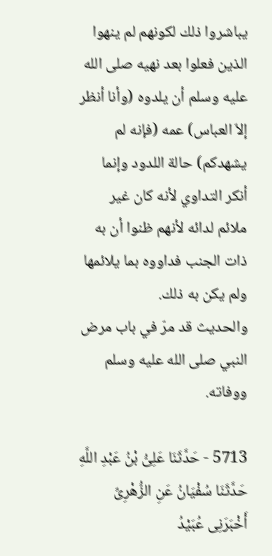يباشروا ذلك لكونهم لم ينهوا الذين فعلوا بعد نهيه صلى الله عليه وسلم أن يلدوه (وأنا أنظر إلاّ العباس) عمه (فإنه لم يشهدكم) حالة اللدود وإنما أنكر التداوي لأنه كان غير ملائم لدائه لأنهم ظنوا أن به ذات الجنب فداووه بما يلائمها ولم يكن به ذلك.
والحديث قد مرّ في باب مرض النبي صلى الله عليه وسلم ووفاته.

5713 - حَدَّثَنَا عَلِىُّ بْنُ عَبْدِ اللَّهِ حَدَّثَنَا سُفْيَانُ عَنِ الزُّهْرِىِّ أَخْبَرَنِى عُبَيْدُ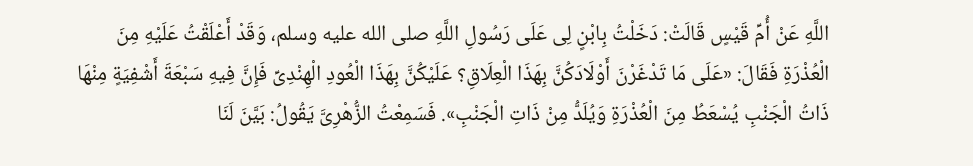اللَّهِ عَنْ أُمِّ قَيْسٍ قَالَتْ: دَخَلْتُ بِابْنٍ لِى عَلَى رَسُولِ اللَّهِ صلى الله عليه وسلم، وَقَدْ أَعْلَقْتُ عَلَيْهِ مِنَ الْعُذْرَةِ فَقَالَ: «عَلَى مَا تَدْغَرْنَ أَوْلَادَكُنَّ بِهَذَا الْعِلَاقِ؟ عَلَيْكُنَّ بِهَذَا الْعُودِ الْهِنْدِىِّ فَإِنَّ فِيهِ سَبْعَةَ أَشْفِيَةٍ مِنْهَا ذَاتُ الْجَنْبِ يُسْعَطُ مِنَ الْعُذْرَةِ وَيُلَدُّ مِنْ ذَاتِ الْجَنْبِ». فَسَمِعْتُ الزُّهْرِىَّ يَقُولُ: بَيَّنَ لَنَا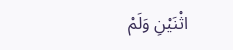اثْنَيْنِ وَلَمْ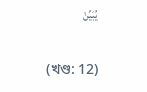يُبَيِّنْ

(খণ্ড: 12)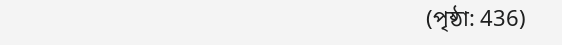(পৃষ্ঠা: 436)